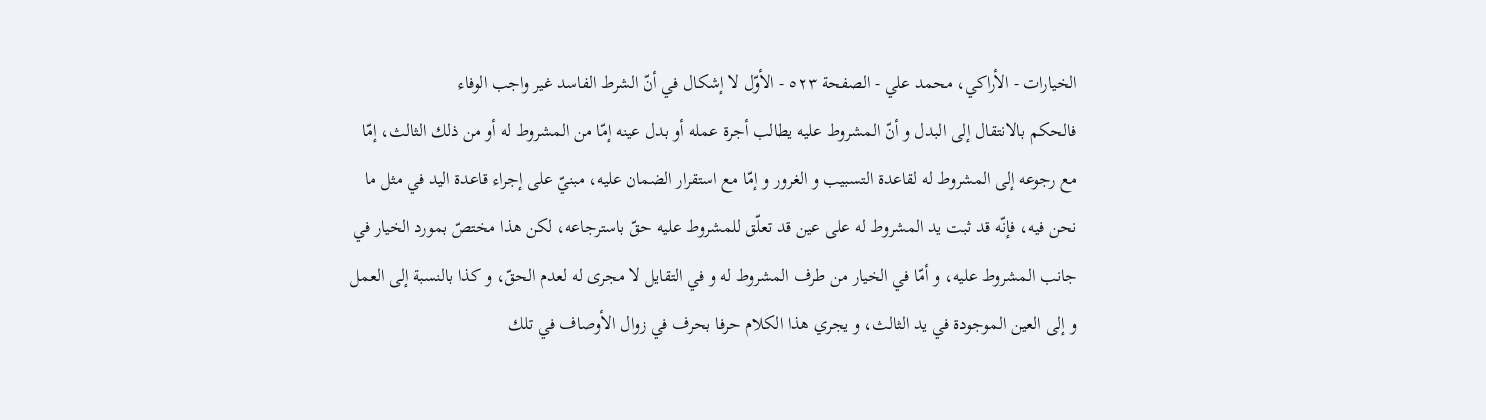الخيارات - الأراكي، محمد علي - الصفحة ٥٢٣ - الأوّل لا إشكال في أنّ الشرط الفاسد غير واجب الوفاء
فالحكم بالانتقال إلى البدل و أنّ المشروط عليه يطالب أجرة عمله أو بدل عينه إمّا من المشروط له أو من ذلك الثالث، إمّا مع رجوعه إلى المشروط له لقاعدة التسبيب و الغرور و إمّا مع استقرار الضمان عليه، مبنيّ على إجراء قاعدة اليد في مثل ما نحن فيه، فإنّه قد ثبت يد المشروط له على عين قد تعلّق للمشروط عليه حقّ باسترجاعه، لكن هذا مختصّ بمورد الخيار في جانب المشروط عليه، و أمّا في الخيار من طرف المشروط له و في التقايل لا مجرى له لعدم الحقّ، و كذا بالنسبة إلى العمل و إلى العين الموجودة في يد الثالث، و يجري هذا الكلام حرفا بحرف في زوال الأوصاف في تلك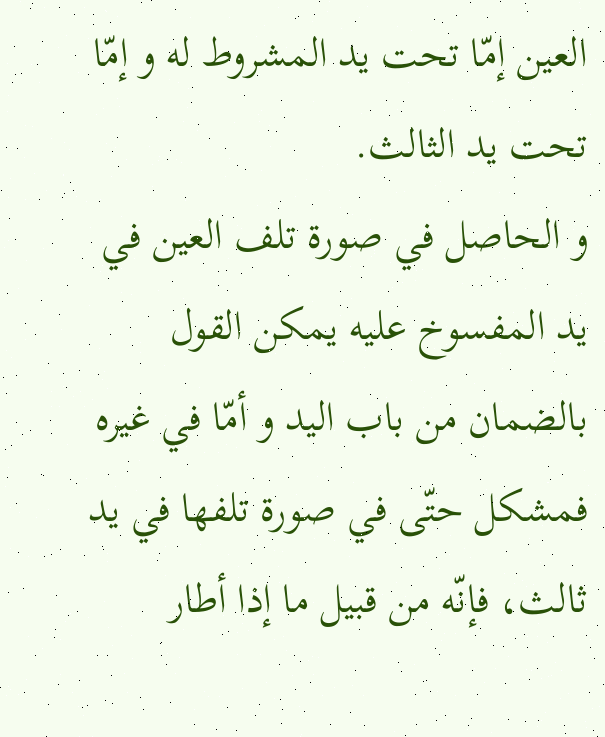العين إمّا تحت يد المشروط له و إمّا تحت يد الثالث.
و الحاصل في صورة تلف العين في يد المفسوخ عليه يمكن القول بالضمان من باب اليد و أمّا في غيره فمشكل حتّى في صورة تلفها في يد ثالث، فإنّه من قبيل ما إذا أطار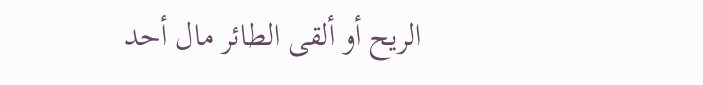الريح أو ألقى الطائر مال أحد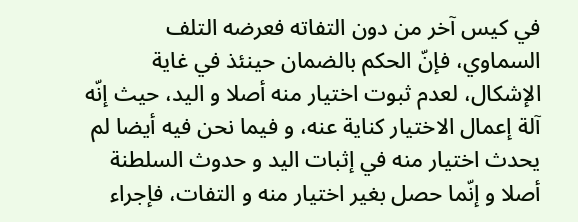في كيس آخر من دون التفاته فعرضه التلف السماوي، فإنّ الحكم بالضمان حينئذ في غاية الإشكال، لعدم ثبوت اختيار منه أصلا و اليد، حيث إنّه آلة إعمال الاختيار كناية عنه، و فيما نحن فيه أيضا لم يحدث اختيار منه في إثبات اليد و حدوث السلطنة أصلا و إنّما حصل بغير اختيار منه و التفات، فإجراء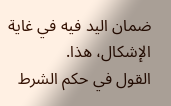ضمان اليد فيه في غاية الإشكال، هذا.
القول في حكم الشرط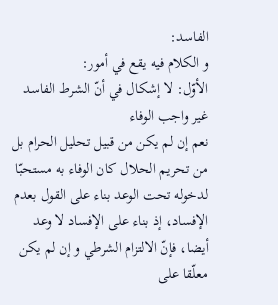الفاسد:
و الكلام فيه يقع في أمور:
الأوّل: لا إشكال في أنّ الشرط الفاسد غير واجب الوفاء
نعم إن لم يكن من قبيل تحليل الحرام بل من تحريم الحلال كان الوفاء به مستحبّا لدخوله تحت الوعد بناء على القول بعدم الإفساد، إذ بناء على الإفساد لا وعد أيضا، فإنّ الالتزام الشرطي و إن لم يكن معلّقا على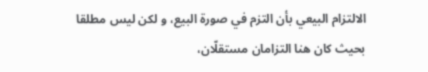الالتزام البيعي بأن التزم في صورة البيع، و لكن ليس مطلقا بحيث كان هنا التزامان مستقلّان،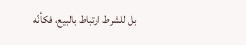بل للشرط ارتباط بالبيع، فكأنّه